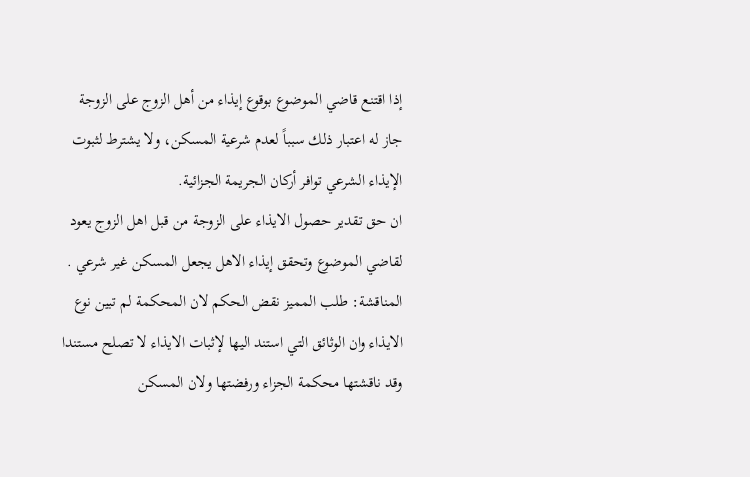إذا اقتنع قاضي الموضوع بوقوع إيذاء من أهل الزوج على الزوجة جاز له اعتبار ذلك سبباً لعدم شرعية المسكن، ولا يشترط لثبوت الإيذاء الشرعي توافر أركان الجريمة الجزائية.
ان حق تقدير حصول الايذاء على الزوجة من قبل اهل الزوج يعود لقاضي الموضوع وتحقق إيذاء الاهل يجعل المسكن غير شرعي . المناقشة: طلب المميز نقض الحكم لان المحكمة لم تبين نوع الايذاء وان الوثائق التي استند اليها لإثبات الايذاء لا تصلح مستندا وقد ناقشتها محكمة الجزاء ورفضتها ولان المسكن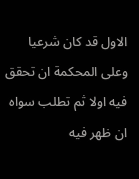الاول قد كان شرعيا وعلى المحكمة ان تحقق فيه اولا ثم تطلب سواه ان ظهر فيه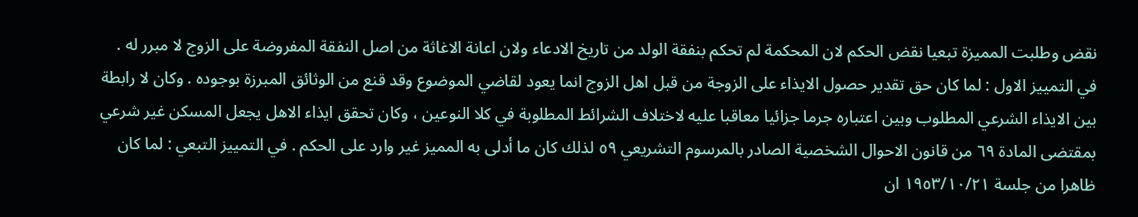نقض وطلبت المميزة تبعيا نقض الحكم لان المحكمة لم تحكم بنفقة الولد من تاريخ الادعاء ولان اعانة الاغاثة من اصل النفقة المفروضة على الزوج لا مبرر له . في التمييز الاول : لما كان حق تقدير حصول الايذاء على الزوجة من قبل اهل الزوج انما يعود لقاضي الموضوع وقد قنع من الوثائق المبرزة بوجوده . وكان لا رابطة بين الايذاء الشرعي المطلوب وبين اعتباره جرما جزائيا معاقبا عليه لاختلاف الشرائط المطلوبة في كلا النوعين ، وكان تحقق ايذاء الاهل يجعل المسكن غير شرعي بمقتضى المادة ٦٩ من قانون الاحوال الشخصية الصادر بالمرسوم التشريعي ٥٩ لذلك كان ما أدلى به المميز غير وارد على الحكم . في التمييز التبعي : لما كان ظاهرا من جلسة ١٩٥٣/١٠/٢١ ان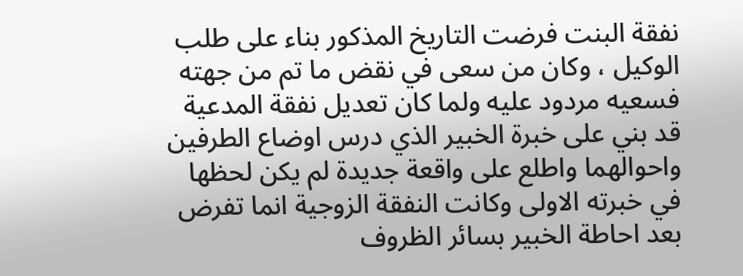نفقة البنت فرضت التاريخ المذكور بناء على طلب الوكيل ، وكان من سعى في نقض ما تم من جهته فسعيه مردود عليه ولما كان تعديل نفقة المدعية قد بني على خبرة الخبير الذي درس اوضاع الطرفين واحوالهما واطلع على واقعة جديدة لم يكن لحظها في خبرته الاولى وكانت النفقة الزوجية انما تفرض بعد احاطة الخبير بسائر الظروف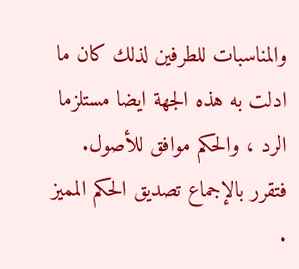والمناسبات للطرفين لذلك كان ما ادلت به هذه الجهة ايضا مستلزما الرد ، والحكم موافق للأصول. فتقرر بالإجماع تصديق الحكم المميز .